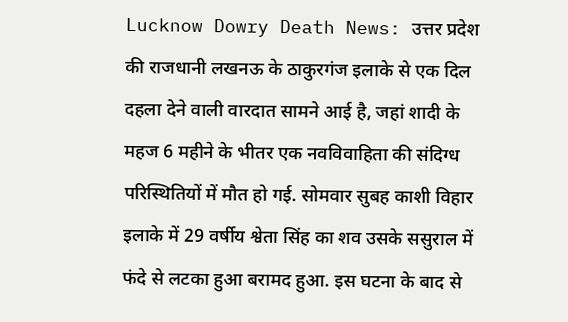Lucknow Dowry Death News: उत्तर प्रदेश की राजधानी लखनऊ के ठाकुरगंज इलाके से एक दिल दहला देने वाली वारदात सामने आई है, जहां शादी के महज 6 महीने के भीतर एक नवविवाहिता की संदिग्ध परिस्थितियों में मौत हो गई. सोमवार सुबह काशी विहार इलाके में 29 वर्षीय श्वेता सिंह का शव उसके ससुराल में फंदे से लटका हुआ बरामद हुआ. इस घटना के बाद से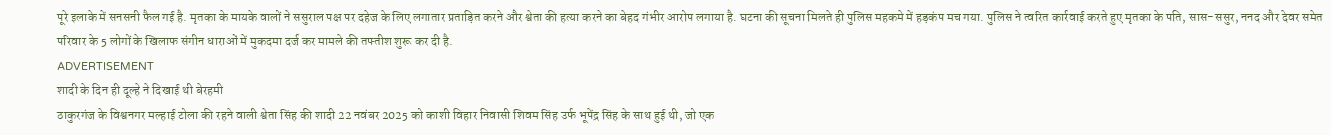पूरे इलाके में सनसनी फैल गई है. मृतका के मायके वालों ने ससुराल पक्ष पर दहेज के लिए लगातार प्रताड़ित करने और श्वेता की हत्या करने का बेहद गंभीर आरोप लगाया है. घटना की सूचना मिलते ही पुलिस महकमे में हड़कंप मच गया. पुलिस ने त्वरित कार्रवाई करते हुए मृतका के पति, सास-ससुर, ननद और देवर समेत परिवार के 5 लोगों के खिलाफ संगीन धाराओं में मुकदमा दर्ज कर मामले की तफ्तीश शुरू कर दी है.
ADVERTISEMENT
शादी के दिन ही दूल्हे ने दिखाई थी बेरहमी
ठाकुरगंज के विश्वनगर मल्हाई टोला की रहने वाली श्वेता सिंह की शादी 22 नवंबर 2025 को काशी विहार निवासी शिवम सिंह उर्फ भूपेंद्र सिंह के साथ हुई थी, जो एक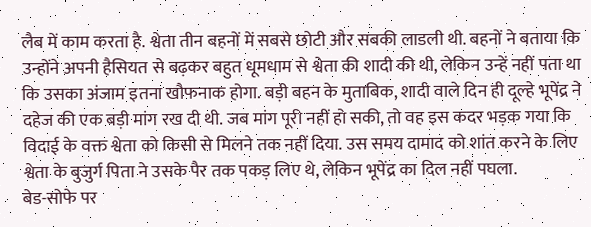लैब में काम करता है. श्वेता तीन बहनों में सबसे छोटी और सबकी लाडली थी. बहनों ने बताया कि उन्होंने अपनी हैसियत से बढ़कर बहुत धूमधाम से श्वेता की शादी की थी, लेकिन उन्हें नहीं पता था कि उसका अंजाम इतना खौफनाक होगा. बड़ी बहन के मुताबिक, शादी वाले दिन ही दूल्हे भूपेंद्र ने दहेज की एक बड़ी मांग रख दी थी. जब मांग पूरी नहीं हो सकी, तो वह इस कदर भड़क गया कि विदाई के वक्त श्वेता को किसी से मिलने तक नहीं दिया. उस समय दामाद को शांत करने के लिए श्वेता के बुजुर्ग पिता ने उसके पैर तक पकड़ लिए थे, लेकिन भूपेंद्र का दिल नहीं पघला.
बेड-सोफे पर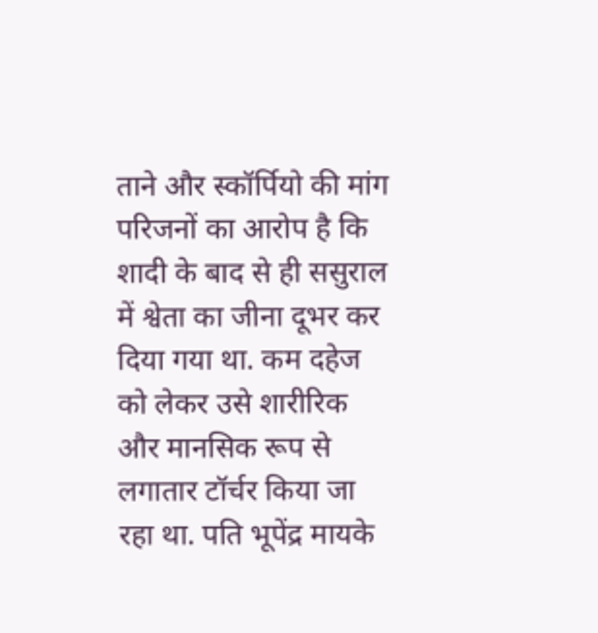ताने और स्कॉर्पियो की मांग
परिजनों का आरोप है कि शादी के बाद से ही ससुराल में श्वेता का जीना दूभर कर दिया गया था. कम दहेज को लेकर उसे शारीरिक और मानसिक रूप से लगातार टॉर्चर किया जा रहा था. पति भूपेंद्र मायके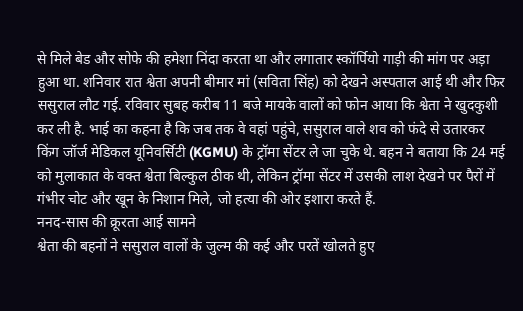से मिले बेड और सोफे की हमेशा निंदा करता था और लगातार स्कॉर्पियो गाड़ी की मांग पर अड़ा हुआ था. शनिवार रात श्वेता अपनी बीमार मां (सविता सिंह) को देखने अस्पताल आई थी और फिर ससुराल लौट गई. रविवार सुबह करीब 11 बजे मायके वालों को फोन आया कि श्वेता ने खुदकुशी कर ली है. भाई का कहना है कि जब तक वे वहां पहुंचे, ससुराल वाले शव को फंदे से उतारकर किंग जॉर्ज मेडिकल यूनिवर्सिटी (KGMU) के ट्रॉमा सेंटर ले जा चुके थे. बहन ने बताया कि 24 मई को मुलाकात के वक्त श्वेता बिल्कुल ठीक थी, लेकिन ट्रॉमा सेंटर में उसकी लाश देखने पर पैरों में गंभीर चोट और खून के निशान मिले, जो हत्या की ओर इशारा करते हैं.
ननद-सास की क्रूरता आई सामने
श्वेता की बहनों ने ससुराल वालों के जुल्म की कई और परतें खोलते हुए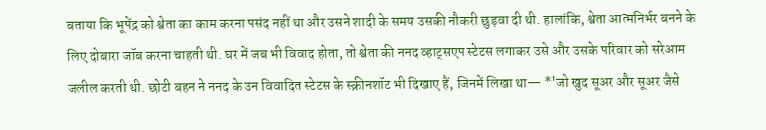बताया कि भूपेंद्र को श्वेता का काम करना पसंद नहीं था और उसने शादी के समय उसकी नौकरी छुड़वा दी थी. हालांकि, श्वेता आत्मनिर्भर बनने के लिए दोबारा जॉब करना चाहती थी. घर में जब भी विवाद होता, तो श्वेता की ननद व्हाट्सएप स्टेटस लगाकर उसे और उसके परिवार को सरेआम जलील करती थी. छोटी बहन ने ननद के उन विवादित स्टेटस के स्क्रीनशॉट भी दिखाए हैं, जिनमें लिखा था— *'जो खुद सूअर और सूअर जैसे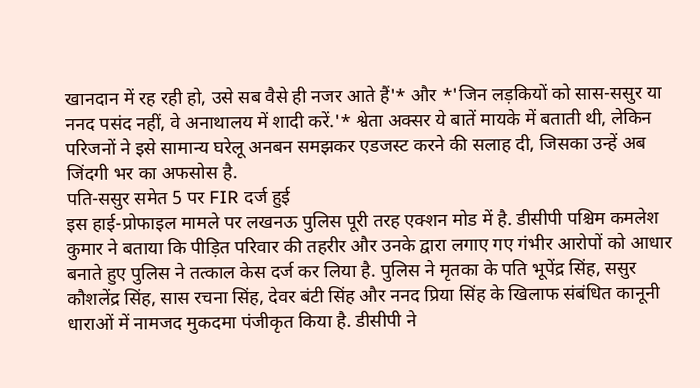खानदान में रह रही हो, उसे सब वैसे ही नजर आते हैं'* और *'जिन लड़कियों को सास-ससुर या ननद पसंद नहीं, वे अनाथालय में शादी करें.'* श्वेता अक्सर ये बातें मायके में बताती थी, लेकिन परिजनों ने इसे सामान्य घरेलू अनबन समझकर एडजस्ट करने की सलाह दी, जिसका उन्हें अब जिंदगी भर का अफसोस है.
पति-ससुर समेत 5 पर FIR दर्ज हुई
इस हाई-प्रोफाइल मामले पर लखनऊ पुलिस पूरी तरह एक्शन मोड में है. डीसीपी पश्चिम कमलेश कुमार ने बताया कि पीड़ित परिवार की तहरीर और उनके द्वारा लगाए गए गंभीर आरोपों को आधार बनाते हुए पुलिस ने तत्काल केस दर्ज कर लिया है. पुलिस ने मृतका के पति भूपेंद्र सिंह, ससुर कौशलेंद्र सिंह, सास रचना सिंह, देवर बंटी सिंह और ननद प्रिया सिंह के खिलाफ संबंधित कानूनी धाराओं में नामजद मुकदमा पंजीकृत किया है. डीसीपी ने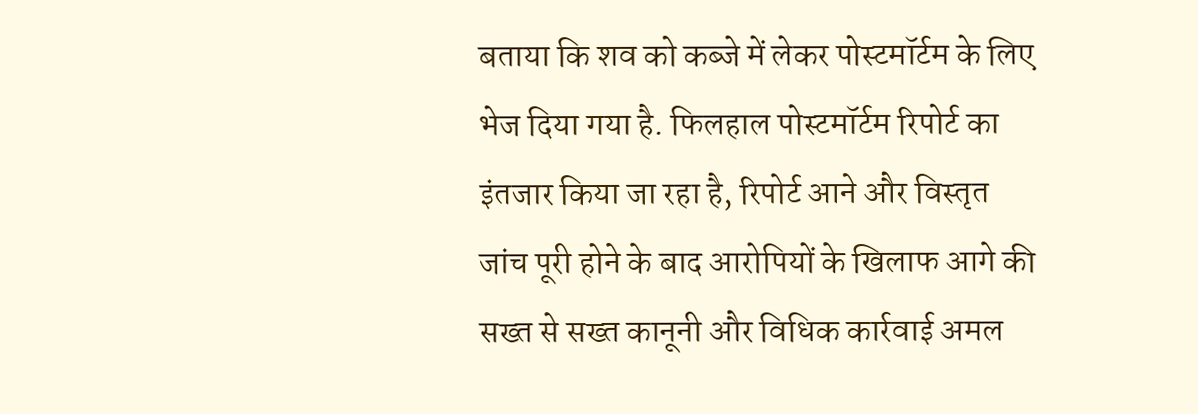बताया कि शव को कब्जे में लेकर पोस्टमॉर्टम के लिए भेज दिया गया है. फिलहाल पोस्टमॉर्टम रिपोर्ट का इंतजार किया जा रहा है, रिपोर्ट आने और विस्तृत जांच पूरी होने के बाद आरोपियों के खिलाफ आगे की सख्त से सख्त कानूनी और विधिक कार्रवाई अमल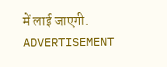में लाई जाएगी.
ADVERTISEMENT